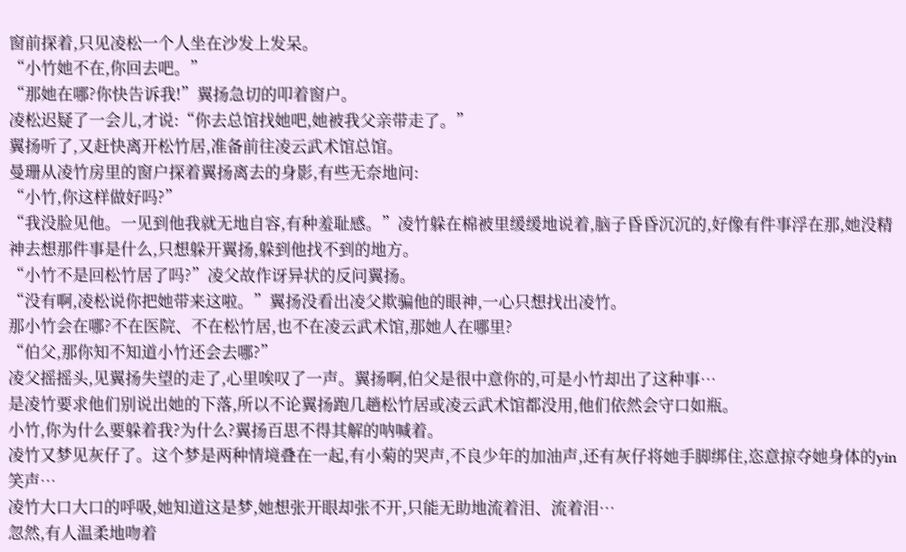窗前探着,只见凌松一个人坐在沙发上发呆。
“小竹她不在,你回去吧。”
“那她在哪?你快告诉我!”翼扬急切的叩着窗户。
凌松迟疑了一会儿,才说:“你去总馆找她吧,她被我父亲带走了。”
翼扬听了,又赶快离开松竹居,准备前往凌云武术馆总馆。
曼珊从凌竹房里的窗户探着翼扬离去的身影,有些无奈地问:
“小竹,你这样做好吗?”
“我没脸见他。一见到他我就无地自容,有种羞耻感。”凌竹躲在棉被里缓缓地说着,脑子昏昏沉沉的,好像有件事浮在那,她没精神去想那件事是什么,只想躲开翼扬,躲到他找不到的地方。
“小竹不是回松竹居了吗?”凌父故作讶异状的反问翼扬。
“没有啊,凌松说你把她带来这啦。”翼扬没看出凌父欺骗他的眼神,一心只想找出凌竹。
那小竹会在哪?不在医院、不在松竹居,也不在凌云武术馆,那她人在哪里?
“伯父,那你知不知道小竹还会去哪?”
凌父摇摇头,见翼扬失望的走了,心里唉叹了一声。翼扬啊,伯父是很中意你的,可是小竹却出了这种事…
是凌竹要求他们别说出她的下落,所以不论翼扬跑几趟松竹居或凌云武术馆都没用,他们依然会守口如瓶。
小竹,你为什么要躲着我?为什么?翼扬百思不得其解的呐喊着。
凌竹又梦见灰仔了。这个梦是两种情境叠在一起,有小菊的哭声,不良少年的加油声,还有灰仔将她手脚绑住,恣意掠夺她身体的yin笑声…
凌竹大口大口的呼吸,她知道这是梦,她想张开眼却张不开,只能无助地流着泪、流着泪…
忽然,有人温柔地吻着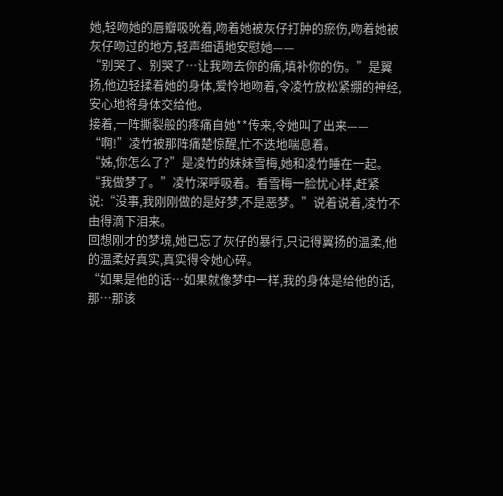她,轻吻她的唇瓣吸吮着,吻着她被灰仔打肿的瘀伤,吻着她被灰仔吻过的地方,轻声细语地安慰她——
“别哭了、别哭了…让我吻去你的痛,填补你的伤。”是翼扬,他边轻揉着她的身体,爱怜地吻着,令凌竹放松紧绷的神经,安心地将身体交给他。
接着,一阵撕裂般的疼痛自她**传来,令她叫了出来——
“啊!”凌竹被那阵痛楚惊醒,忙不迭地喘息着。
“姊,你怎么了?”是凌竹的妹妹雪梅,她和凌竹睡在一起。
“我做梦了。”凌竹深呼吸着。看雪梅一脸忧心样,赶紧说:“没事,我刚刚做的是好梦,不是恶梦。”说着说着,凌竹不由得滴下泪来。
回想刚才的梦境,她已忘了灰仔的暴行,只记得翼扬的温柔,他的温柔好真实,真实得令她心碎。
“如果是他的话…如果就像梦中一样,我的身体是给他的话,那…那该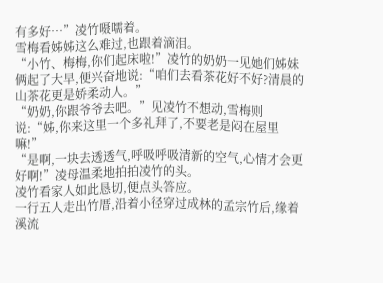有多好…”凌竹嗫嚅着。
雪梅看姊姊这么难过,也跟着滴泪。
“小竹、梅梅,你们起床啦!”凌竹的奶奶一见她们姊妹俩起了大早,便兴奋地说:“咱们去看茶花好不好?清晨的山茶花更是娇柔动人。”
“奶奶,你跟爷爷去吧。”见凌竹不想动,雪梅则说:“姊,你来这里一个多礼拜了,不要老是闷在屋里嘛!”
“是啊,一块去透透气,呼吸呼吸清新的空气,心情才会更好啊!”凌母温柔地拍拍凌竹的头。
凌竹看家人如此恳切,便点头答应。
一行五人走出竹厝,沿着小径穿过成林的孟宗竹后,缘着溪流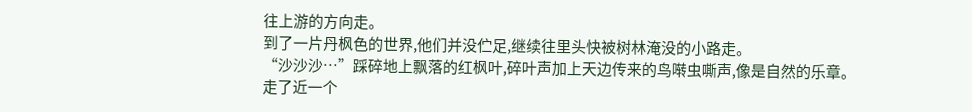往上游的方向走。
到了一片丹枫色的世界,他们并没伫足,继续往里头快被树林淹没的小路走。
“沙沙沙…”踩碎地上飘落的红枫叶,碎叶声加上天边传来的鸟啭虫嘶声,像是自然的乐章。
走了近一个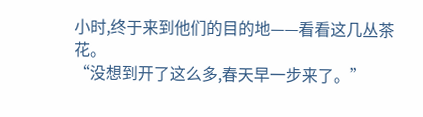小时,终于来到他们的目的地——看看这几丛茶花。
“没想到开了这么多,春天早一步来了。”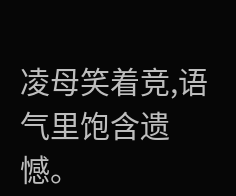凌母笑着竞,语气里饱含遗憾。